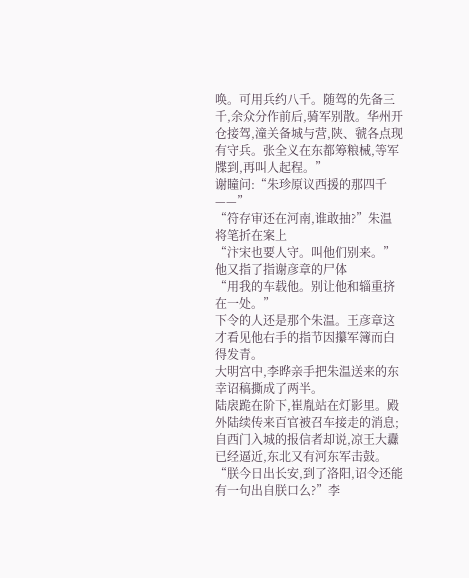唤。可用兵约八千。随驾的先备三千,余众分作前后,骑军别散。华州开仓接驾,潼关备城与营,陕、虢各点现有守兵。张全义在东都筹粮械,等军牒到,再叫人起程。”
谢瞳问:“朱珍原议西援的那四千——”
“符存审还在河南,谁敢抽?”朱温将笔折在案上
“汴宋也要人守。叫他们别来。”
他又指了指谢彦章的尸体
“用我的车载他。别让他和辎重挤在一处。”
下令的人还是那个朱温。王彦章这才看见他右手的指节因攥军簿而白得发青。
大明宫中,李晔亲手把朱温送来的东幸诏稿撕成了两半。
陆扆跪在阶下,崔胤站在灯影里。殿外陆续传来百官被召车接走的消息;自西门入城的报信者却说,凉王大纛已经逼近,东北又有河东军击鼓。
“朕今日出长安,到了洛阳,诏令还能有一句出自朕口么?”李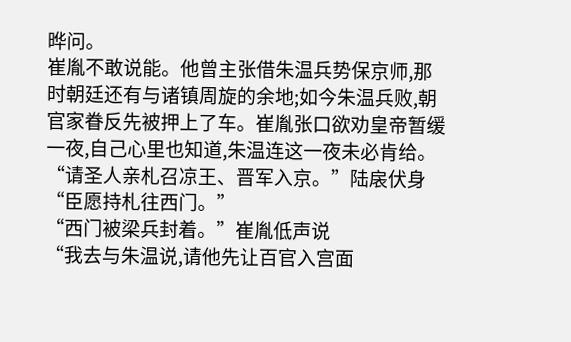晔问。
崔胤不敢说能。他曾主张借朱温兵势保京师,那时朝廷还有与诸镇周旋的余地;如今朱温兵败,朝官家眷反先被押上了车。崔胤张口欲劝皇帝暂缓一夜,自己心里也知道,朱温连这一夜未必肯给。
“请圣人亲札召凉王、晋军入京。”陆扆伏身
“臣愿持札往西门。”
“西门被梁兵封着。”崔胤低声说
“我去与朱温说,请他先让百官入宫面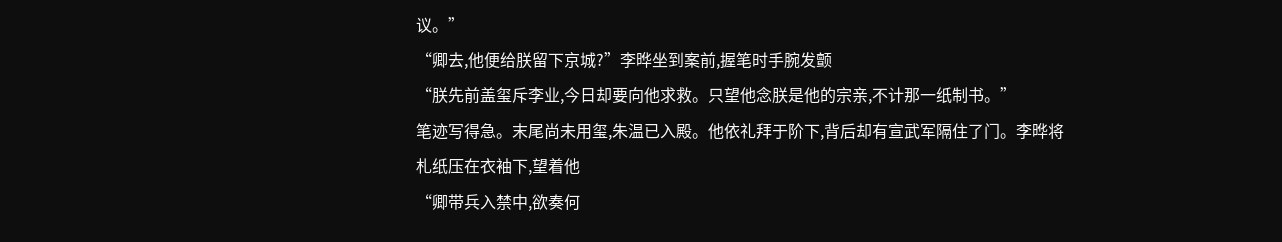议。”
“卿去,他便给朕留下京城?”李晔坐到案前,握笔时手腕发颤
“朕先前盖玺斥李业,今日却要向他求救。只望他念朕是他的宗亲,不计那一纸制书。”
笔迹写得急。末尾尚未用玺,朱温已入殿。他依礼拜于阶下,背后却有宣武军隔住了门。李晔将札纸压在衣袖下,望着他
“卿带兵入禁中,欲奏何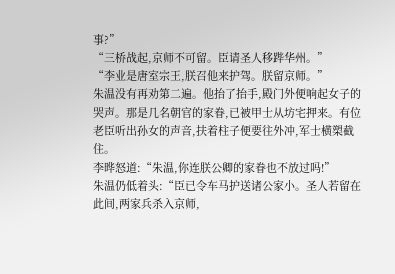事?”
“三桥战起,京师不可留。臣请圣人移跸华州。”
“李业是唐室宗王,朕召他来护驾。朕留京师。”
朱温没有再劝第二遍。他抬了抬手,殿门外便响起女子的哭声。那是几名朝官的家眷,已被甲士从坊宅押来。有位老臣听出孙女的声音,扶着柱子便要往外冲,军士横槊截住。
李晔怒道:“朱温,你连朕公卿的家眷也不放过吗!”
朱温仍低着头:“臣已令车马护送诸公家小。圣人若留在此间,两家兵杀入京师,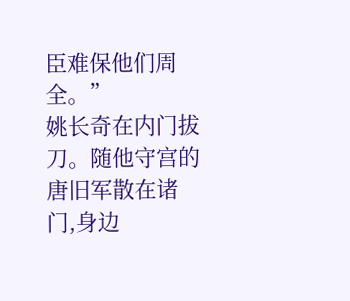臣难保他们周全。”
姚长奇在内门拔刀。随他守宫的唐旧军散在诸门,身边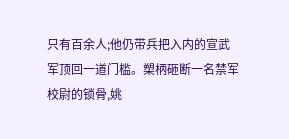只有百余人;他仍带兵把入内的宣武军顶回一道门槛。槊柄砸断一名禁军校尉的锁骨,姚